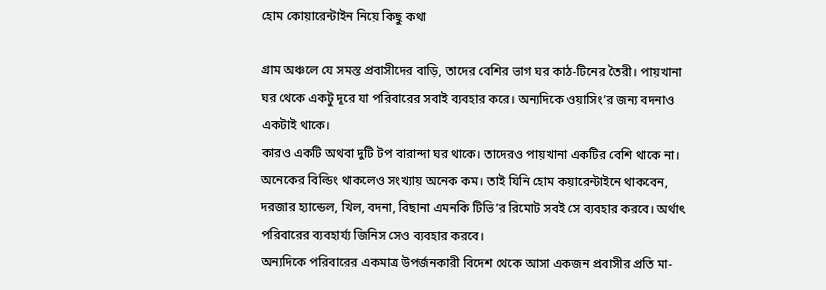হোম কোয়ারেন্টাইন নিয়ে কিছু কথা

গ্রাম অঞ্চলে যে সমস্ত প্রবাসীদের বাড়ি, তাদের বেশির ভাগ ঘর কাঠ-টিনের তৈরী। পায়খানা ঘর থেকে একটু দূরে যা পরিবারের সবাই ব্যবহার করে। অন্যদিকে ওয়াসিং’র জন্য বদনাও একটাই থাকে।
কারও একটি অথবা দুটি টপ বারান্দা ঘর থাকে। তাদেরও পায়খানা একটির বেশি থাকে না। অনেকের বিল্ডিং থাকলেও সংখ্যায় অনেক কম। তাই যিনি হোম কয়ারেন্টাইনে থাকবেন, দরজার হ্যান্ডেল, খিল, বদনা, বিছানা এমনকি টিভি’র রিমোট সবই সে ব্যবহার করবে। অর্থাৎ পরিবারের ব্যবহার্য্য জিনিস সেও ব্যবহার করবে।
অন্যদিকে পরিবারের একমাত্র উপর্জনকারী বিদেশ থেকে আসা একজন প্রবাসীর প্রতি মা-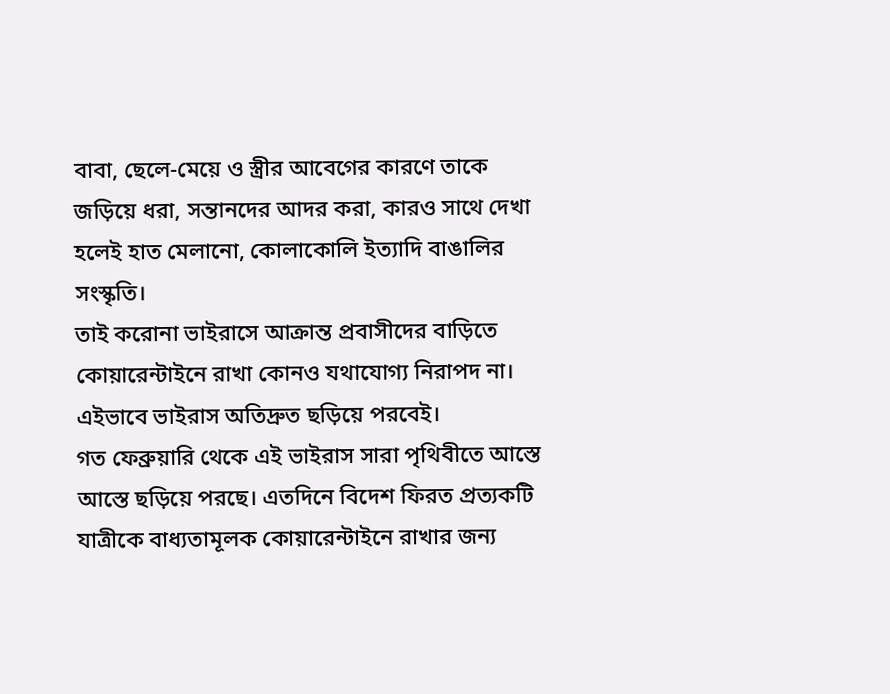বাবা, ছেলে-মেয়ে ও স্ত্রীর আবেগের কারণে তাকে জড়িয়ে ধরা, সন্তানদের আদর করা, কারও সাথে দেখা হলেই হাত মেলানো, কোলাকোলি ইত্যাদি বাঙালির সংস্কৃতি।
তাই করোনা ভাইরাসে আক্রান্ত প্রবাসীদের বাড়িতে কোয়ারেন্টাইনে রাখা কোনও যথাযোগ্য নিরাপদ না। এইভাবে ভাইরাস অতিদ্রুত ছড়িয়ে পরবেই।
গত ফেব্রুয়ারি থেকে এই ভাইরাস সারা পৃথিবীতে আস্তে আস্তে ছড়িয়ে পরছে। এতদিনে বিদেশ ফিরত প্রত্যকটি যাত্রীকে বাধ্যতামূলক কোয়ারেন্টাইনে রাখার জন্য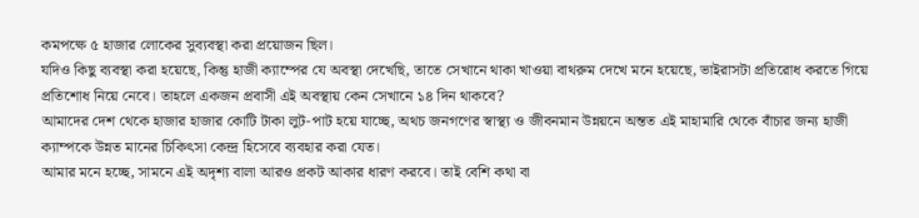কমপক্ষে ৫ হাজার লোকের সুব্যবস্থা করা প্রয়োজন ছিল।
যদিও কিছু ব্যবস্থা করা হয়েছে, কিন্তু হাজী ক্যাম্পের যে অবস্থা দেখেছি, তাতে সেখানে থাকা খাওয়া বাথরুম দেখে মনে হয়েছে, ভাইরাসটা প্রতিরোধ করতে গিয়ে প্রতিশোধ নিয়ে নেবে। তাহলে একজন প্রবাসী এই অবস্থায় কেন সেখানে ১৪ দিন থাকবে?
আমাদের দেশ থেকে হাজার হাজার কোটি টাকা লুট-পাট হয়ে যাচ্ছে, অথচ জনগণের স্বাস্থ্য ও জীবনমান উন্নয়নে অন্তত এই মাহামারি থেকে বাঁচার জন্য হাজী ক্যাম্পকে উন্নত মানের চিকিৎসা কেন্দ্র হিসেবে ব্যবহার করা যেত।
আমার মনে হচ্ছে, সামনে এই অদৃশ্য বালা আরও প্রকট আকার ধারণ করবে। তাই বেশি কথা বা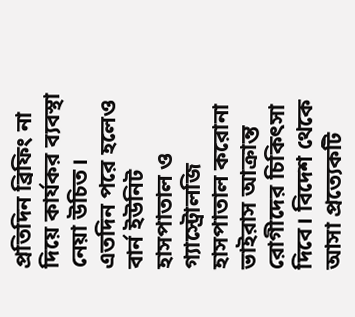প্রতিদিন ব্রিফিং না দিয়ে কার্যকর ব্যবস্থা নেয়া উচিত।
এতদিন পরে হলেও বার্ন ইউনিট হাসপাতাল ও গ্যাস্ট্রোলজি হাসপাতাল করোনা ভাইরাস আক্রান্ত রোগীদের চিকিৎসা দিবে। বিদেশ থেকে আসা প্রত্যেকটি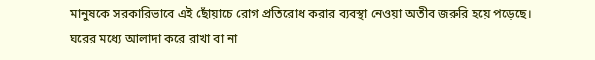মানুষকে সরকারিভাবে এই ছোঁয়াচে রোগ প্রতিরোধ করার ব্যবস্থা নেওয়া অতীব জরুরি হয়ে পড়েছে।
ঘরের মধ্যে আলাদা করে রাখা বা না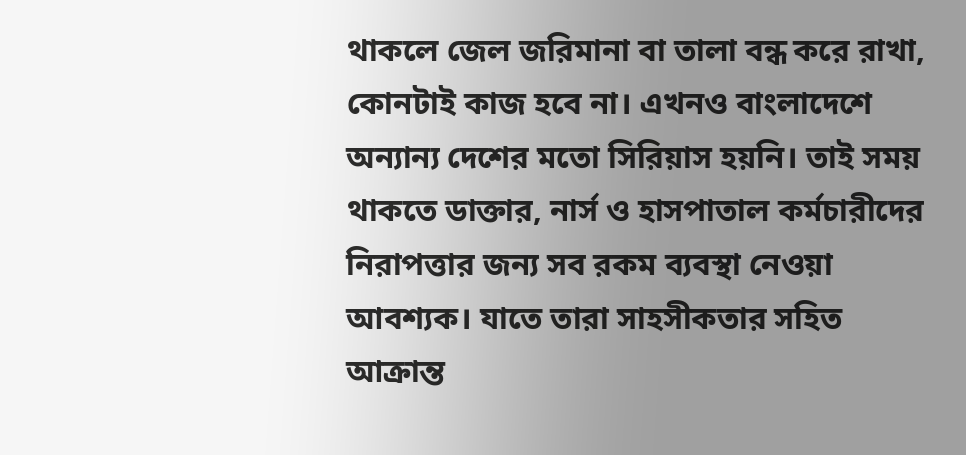থাকলে জেল জরিমানা বা তালা বন্ধ করে রাখা, কোনটাই কাজ হবে না। এখনও বাংলাদেশে অন্যান্য দেশের মতো সিরিয়াস হয়নি। তাই সময় থাকতে ডাক্তার, নার্স ও হাসপাতাল কর্মচারীদের নিরাপত্তার জন্য সব রকম ব্যবস্থা নেওয়া আবশ্যক। যাতে তারা সাহসীকতার সহিত আক্রান্ত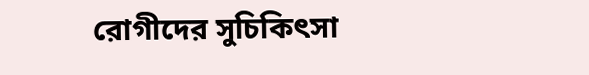রোগীদের সুচিকিৎসা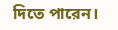দিতে পারেন।